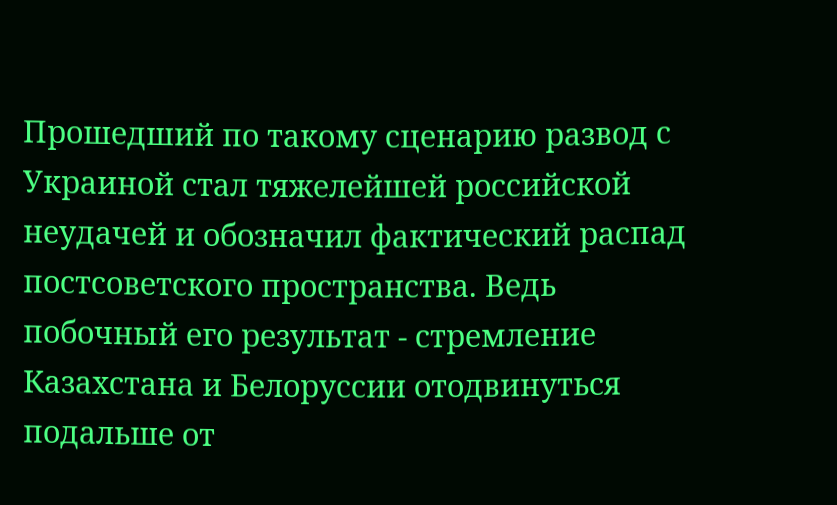Прошедший по такому сценарию развод с Украиной стал тяжелейшей российской неудачей и обозначил фактический распад постсоветского пространства. Ведь побочный его результат - стремление Казахстана и Белоруссии отодвинуться подальше от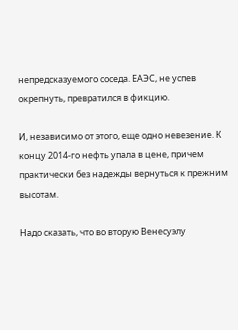непредсказуемого соседа. ЕАЭС, не успев окрепнуть, превратился в фикцию.

И, независимо от этого, еще одно невезение. К концу 2014-го нефть упала в цене, причем практически без надежды вернуться к прежним высотам.

Надо сказать, что во вторую Венесуэлу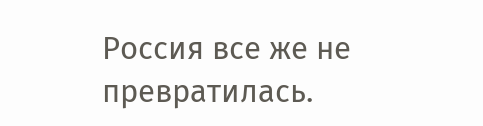Россия все же не превратилась.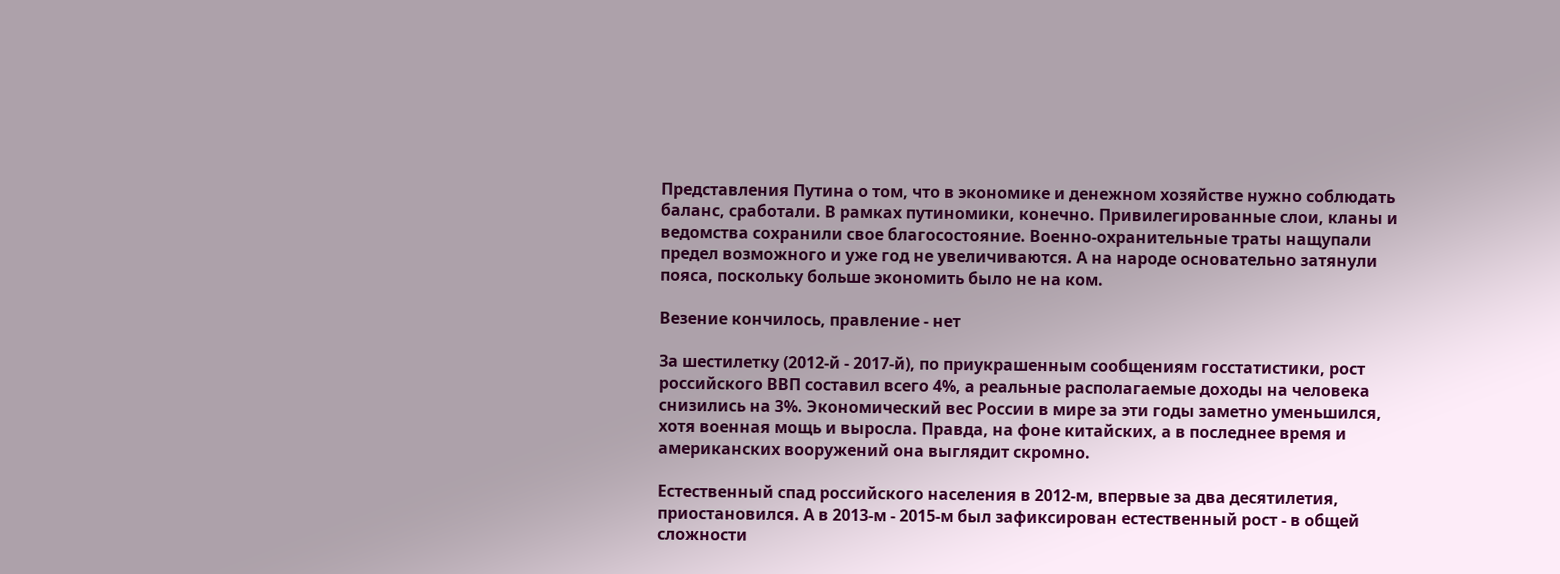Представления Путина о том, что в экономике и денежном хозяйстве нужно соблюдать баланс, сработали. В рамках путиномики, конечно. Привилегированные слои, кланы и ведомства сохранили свое благосостояние. Военно-охранительные траты нащупали предел возможного и уже год не увеличиваются. А на народе основательно затянули пояса, поскольку больше экономить было не на ком.

Везение кончилось, правление - нет

За шестилетку (2012-й - 2017-й), по приукрашенным сообщениям госстатистики, рост российского ВВП составил всего 4%, а реальные располагаемые доходы на человека снизились на 3%. Экономический вес России в мире за эти годы заметно уменьшился, хотя военная мощь и выросла. Правда, на фоне китайских, а в последнее время и американских вооружений она выглядит скромно.

Естественный спад российского населения в 2012-м, впервые за два десятилетия, приостановился. А в 2013-м - 2015-м был зафиксирован естественный рост - в общей сложности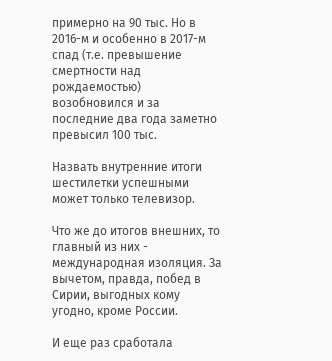примерно на 90 тыс. Но в 2016-м и особенно в 2017-м спад (т.е. превышение смертности над рождаемостью) возобновился и за последние два года заметно превысил 100 тыс.

Назвать внутренние итоги шестилетки успешными может только телевизор.

Что же до итогов внешних, то главный из них - международная изоляция. За вычетом, правда, побед в Сирии, выгодных кому угодно, кроме России.

И еще раз сработала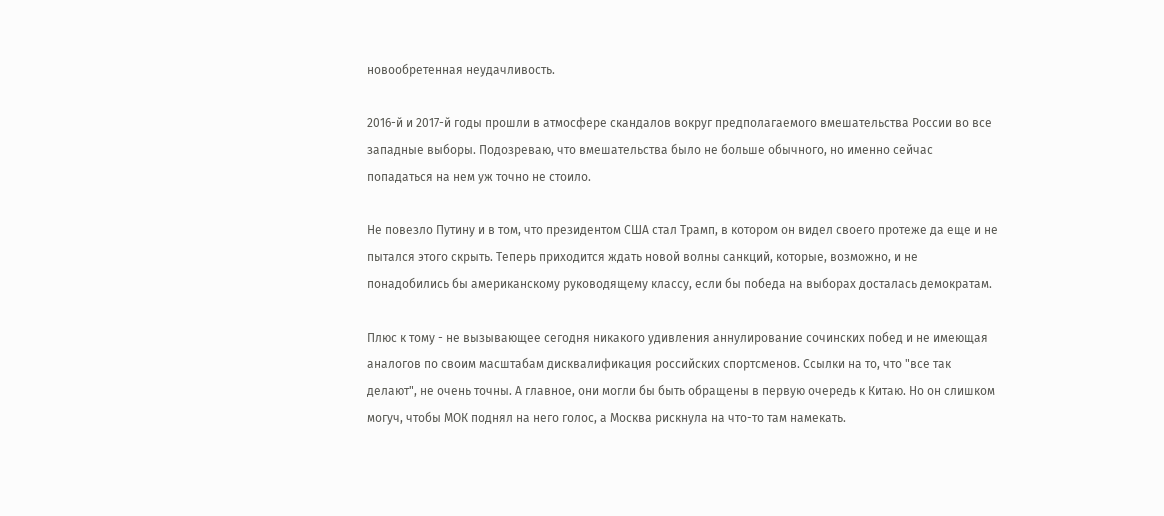новообретенная неудачливость.

2016-й и 2017-й годы прошли в атмосфере скандалов вокруг предполагаемого вмешательства России во все западные выборы. Подозреваю, что вмешательства было не больше обычного, но именно сейчас попадаться на нем уж точно не стоило.

Не повезло Путину и в том, что президентом США стал Трамп, в котором он видел своего протеже да еще и не пытался этого скрыть. Теперь приходится ждать новой волны санкций, которые, возможно, и не понадобились бы американскому руководящему классу, если бы победа на выборах досталась демократам.

Плюс к тому - не вызывающее сегодня никакого удивления аннулирование сочинских побед и не имеющая аналогов по своим масштабам дисквалификация российских спортсменов. Ссылки на то, что "все так делают", не очень точны. А главное, они могли бы быть обращены в первую очередь к Китаю. Но он слишком могуч, чтобы МОК поднял на него голос, а Москва рискнула на что-то там намекать.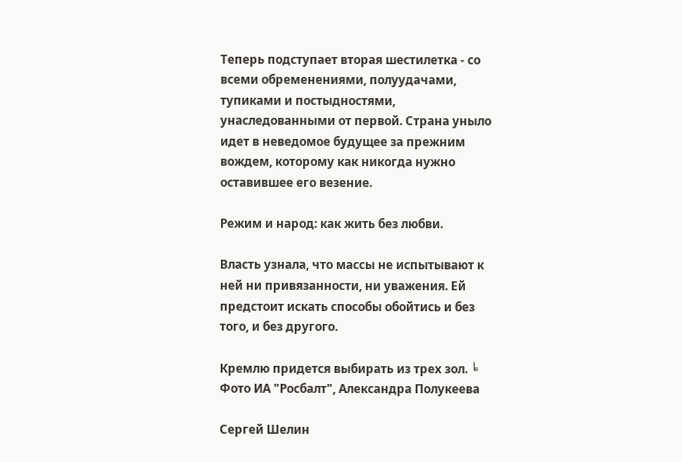Теперь подступает вторая шестилетка - со всеми обременениями, полуудачами, тупиками и постыдностями, унаследованными от первой. Страна уныло идет в неведомое будущее за прежним вождем, которому как никогда нужно оставившее его везение.

Режим и народ: как жить без любви.

Власть узнала, что массы не испытывают к ней ни привязанности, ни уважения. Ей предстоит искать способы обойтись и без того, и без другого.

Кремлю придется выбирать из трех зол. ╘ Фото ИА "Росбалт", Александра Полукеева

Сергей Шелин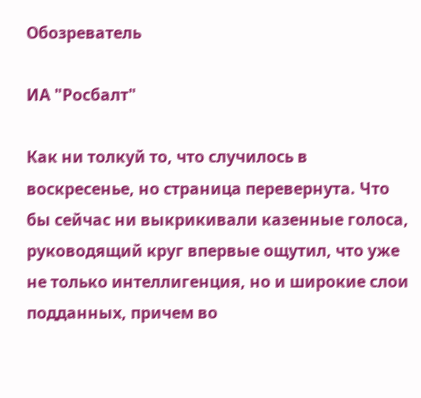Обозреватель

ИА "Росбалт"

Как ни толкуй то, что случилось в воскресенье, но страница перевернута. Что бы сейчас ни выкрикивали казенные голоса, руководящий круг впервые ощутил, что уже не только интеллигенция, но и широкие слои подданных, причем во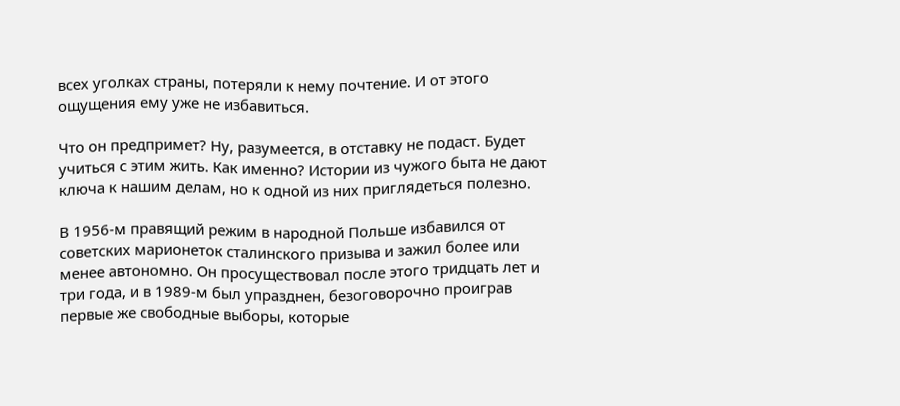всех уголках страны, потеряли к нему почтение. И от этого ощущения ему уже не избавиться.

Что он предпримет? Ну, разумеется, в отставку не подаст. Будет учиться с этим жить. Как именно? Истории из чужого быта не дают ключа к нашим делам, но к одной из них приглядеться полезно.

В 1956-м правящий режим в народной Польше избавился от советских марионеток сталинского призыва и зажил более или менее автономно. Он просуществовал после этого тридцать лет и три года, и в 1989-м был упразднен, безоговорочно проиграв первые же свободные выборы, которые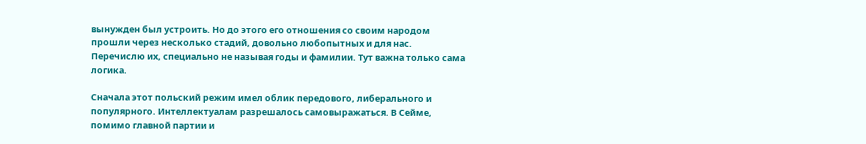вынужден был устроить. Но до этого его отношения со своим народом прошли через несколько стадий, довольно любопытных и для нас. Перечислю их, специально не называя годы и фамилии. Тут важна только сама логика.

Сначала этот польский режим имел облик передового, либерального и популярного. Интеллектуалам разрешалось самовыражаться. В Сейме, помимо главной партии и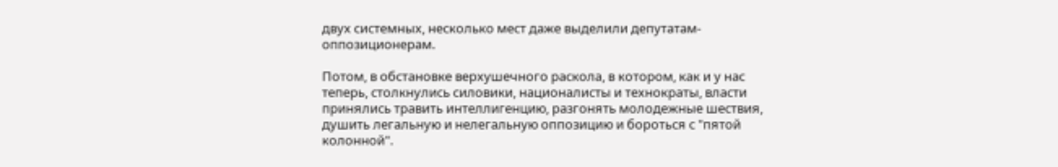двух системных, несколько мест даже выделили депутатам-оппозиционерам.

Потом, в обстановке верхушечного раскола, в котором, как и у нас теперь, столкнулись силовики, националисты и технократы, власти принялись травить интеллигенцию, разгонять молодежные шествия, душить легальную и нелегальную оппозицию и бороться с "пятой колонной".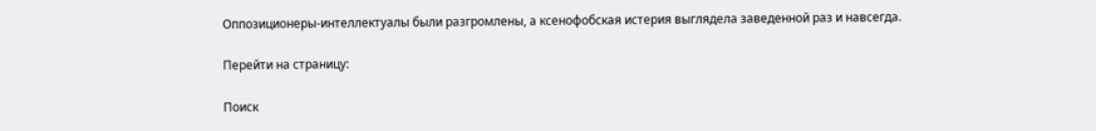Оппозиционеры-интеллектуалы были разгромлены, а ксенофобская истерия выглядела заведенной раз и навсегда.

Перейти на страницу:

Поиск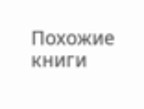Похожие книги